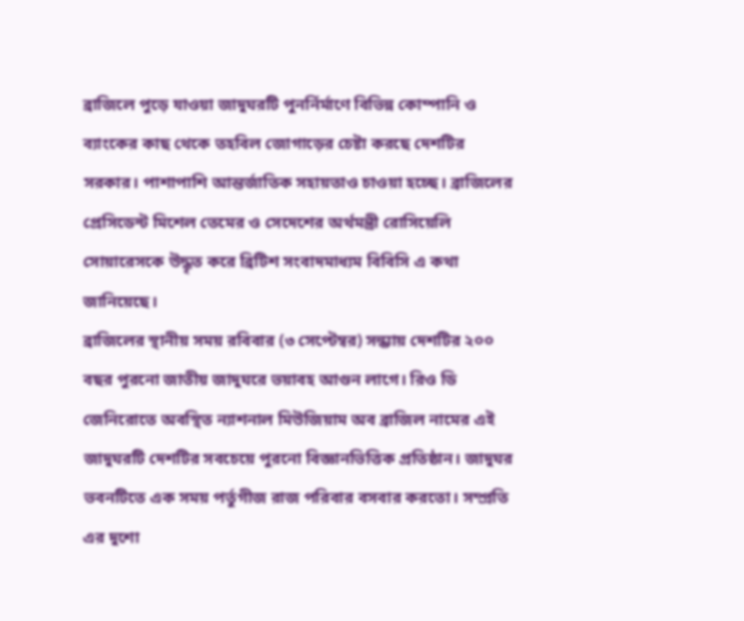ব্রাজিলে পুড়ে যাওয়া জাদুঘরটি পুনর্নির্মাণে বিভিন্ন কোম্পানি ও ব্যাংকের কাছ থেকে তহবিল জোগাড়ের চেষ্টা করছে দেশটির সরকার। পাশাপাশি আন্তর্জাতিক সহায়তাও চাওয়া হচ্ছে। ব্রাজিলের প্রেসিডেন্ট মিশেল তেমের ও সেদেশের অর্থমন্ত্রী রোসিয়েলি সোয়ারেসকে উদ্ধৃত করে ব্রিটিশ সংবাদমাধ্যম বিবিসি এ কথা জানিয়েছে।
ব্রাজিলের স্থানীয় সময় রবিবার (৩ সেপ্টেম্বর) সন্ধ্যায় দেশটির ২০০ বছর পুরনো জাতীয় জাদুঘরে ভয়াবহ আগুন লাগে। রিও ডি জেনিরোতে অবস্থিত ন্যাশনাল মিউজিয়াম অব ব্রাজিল নামের এই জাদুঘরটি দেশটির সবচেয়ে পুরনো বিজ্ঞানভিত্তিক প্রতিষ্ঠান। জাদুঘর ভবনটিতে এক সময় পর্তুগীজ রাজ পরিবার বসবার করতো। সম্প্রতি এর দুশো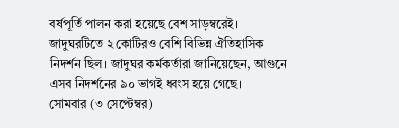বর্ষপূর্তি পালন করা হয়েছে বেশ সাড়ম্বরেই। জাদুঘরটিতে ২ কোটিরও বেশি বিভিন্ন ঐতিহাসিক নিদর্শন ছিল। জাদুঘর কর্মকর্তারা জানিয়েছেন, আগুনে এসব নিদর্শনের ৯০ ভাগই ধ্বংস হয়ে গেছে।
সোমবার (৩ সেপ্টেম্বর)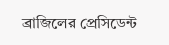ব্রাজিলের প্রেসিডেন্ট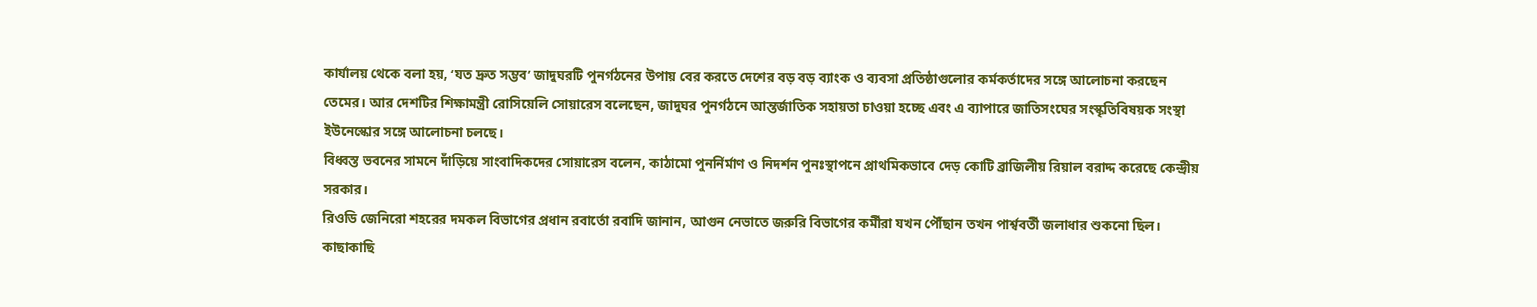কার্যালয় থেকে বলা হয়, ‘যত দ্রুত সম্ভব’ জাদুঘরটি পুনর্গঠনের উপায় বের করতে দেশের বড় বড় ব্যাংক ও ব্যবসা প্রতিষ্ঠাগুলোর কর্মকর্তাদের সঙ্গে আলোচনা করছেন তেমের। আর দেশটির শিক্ষামন্ত্রী রোসিয়েলি সোয়ারেস বলেছেন, জাদুঘর পুনর্গঠনে আন্তর্জাতিক সহায়তা চাওয়া হচ্ছে এবং এ ব্যাপারে জাতিসংঘের সংস্কৃতিবিষয়ক সংস্থা ইউনেস্কোর সঙ্গে আলোচনা চলছে।
বিধ্বস্ত ভবনের সামনে দাঁড়িয়ে সাংবাদিকদের সোয়ারেস বলেন, কাঠামো পুনর্নির্মাণ ও নিদর্শন পুনঃস্থাপনে প্রাথমিকভাবে দেড় কোটি ব্রাজিলীয় রিয়াল বরাদ্দ করেছে কেন্দ্রীয় সরকার।
রিওডি জেনিরো শহরের দমকল বিভাগের প্রধান রবার্তো রবাদি জানান, আগুন নেভাতে জরুরি বিভাগের কর্মীরা যখন পৌঁছান তখন পার্শ্ববর্তী জলাধার শুকনো ছিল। কাছাকাছি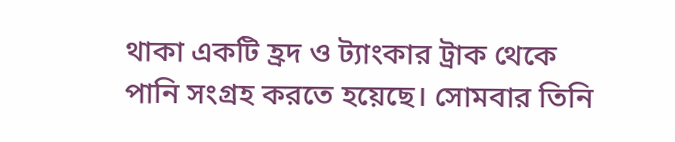থাকা একটি হ্রদ ও ট্যাংকার ট্রাক থেকে পানি সংগ্রহ করতে হয়েছে। সোমবার তিনি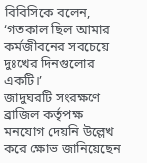বিবিসিকে বলেন, ‘গতকাল ছিল আমার কর্মজীবনের সবচেয়ে দুঃখের দিনগুলোর একটি।’
জাদুঘরটি সংরক্ষণে ব্রাজিল কর্তৃপক্ষ মনযোগ দেয়নি উল্লেখ করে ক্ষোভ জানিয়েছেন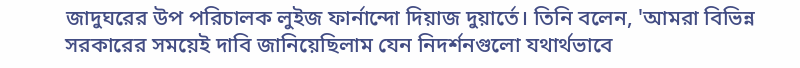জাদুঘরের উপ পরিচালক লুইজ ফার্নান্দো দিয়াজ দুয়ার্তে। তিনি বলেন, 'আমরা বিভিন্ন সরকারের সময়েই দাবি জানিয়েছিলাম যেন নিদর্শনগুলো যথার্থভাবে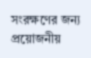সংরক্ষণের জন্য প্রয়োজনীয়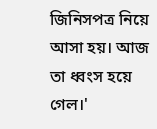জিনিসপত্র নিয়ে আসা হয়। আজ তা ধ্বংস হয়ে গেল।'